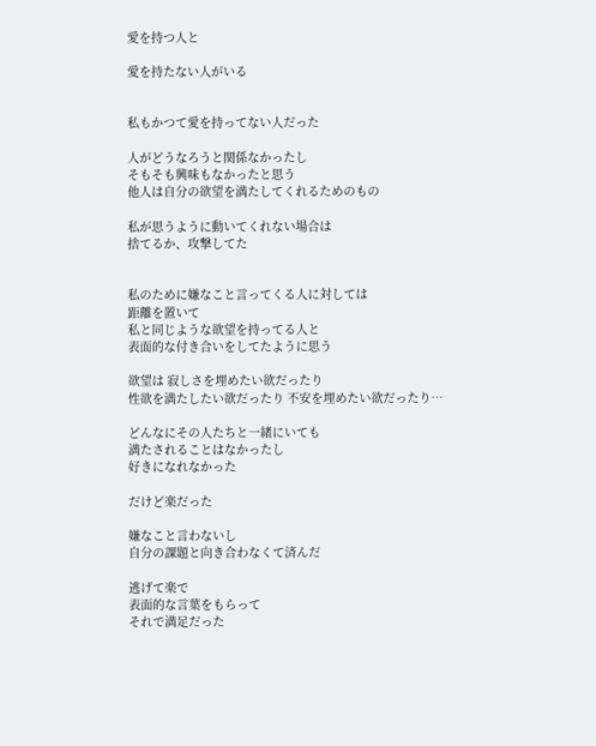愛を持つ人と

愛を持たない人がいる


私もかつて愛を持ってない人だった

人がどうなろうと関係なかったし
そもそも興味もなかったと思う
他人は自分の欲望を満たしてくれるためのもの

私が思うように動いてくれない場合は
捨てるか、攻撃してた


私のために嫌なこと言ってくる人に対しては
距離を置いて
私と同じような欲望を持ってる人と
表面的な付き合いをしてたように思う

欲望は 寂しさを埋めたい欲だったり
性欲を満たしたい欲だったり 不安を埋めたい欲だったり…

どんなにその人たちと一緒にいても
満たされることはなかったし
好きになれなかった

だけど楽だった

嫌なこと言わないし
自分の課題と向き合わなくて済んだ

逃げて楽で
表面的な言葉をもらって
それで満足だった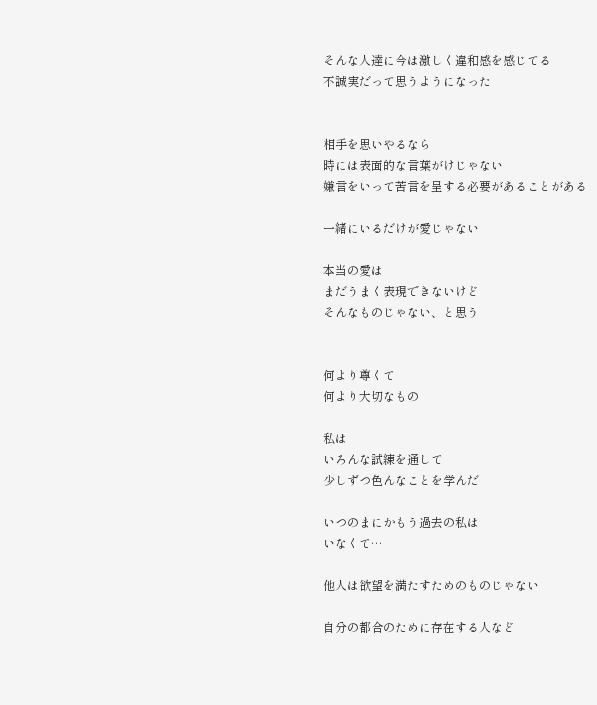そんな人達に今は激しく違和感を感じてる
不誠実だって思うようになった


相手を思いやるなら
時には表面的な言葉がけじゃない
嫌言をいって苦言を呈する必要があることがある

一緒にいるだけが愛じゃない

本当の愛は
まだうまく表現できないけど
そんなものじゃない、と思う


何より尊くて
何より大切なもの

私は
いろんな試練を通して
少しずつ色んなことを学んだ

いつのまにかもう過去の私は
いなくて…

他人は欲望を満たすためのものじゃない

自分の都合のために存在する人など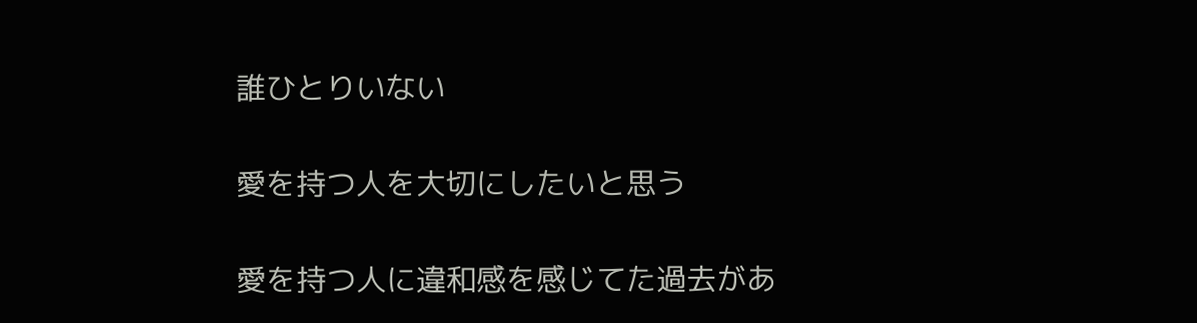誰ひとりいない

愛を持つ人を大切にしたいと思う

愛を持つ人に違和感を感じてた過去があ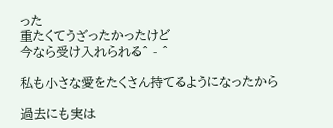った
重たくてうざったかったけど
今なら受け入れられる^ - ^

私も小さな愛をたくさん持てるようになったから

過去にも実は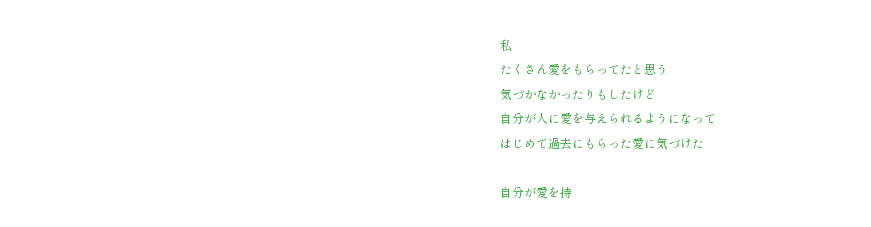私
たくさん愛をもらってたと思う
気づかなかったりもしたけど
自分が人に愛を与えられるようになって
はじめて過去にもらった愛に気づけた

自分が愛を持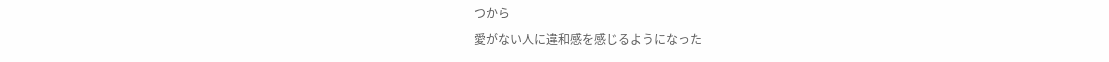つから
愛がない人に違和感を感じるようになった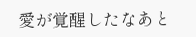愛が覚醒したなあと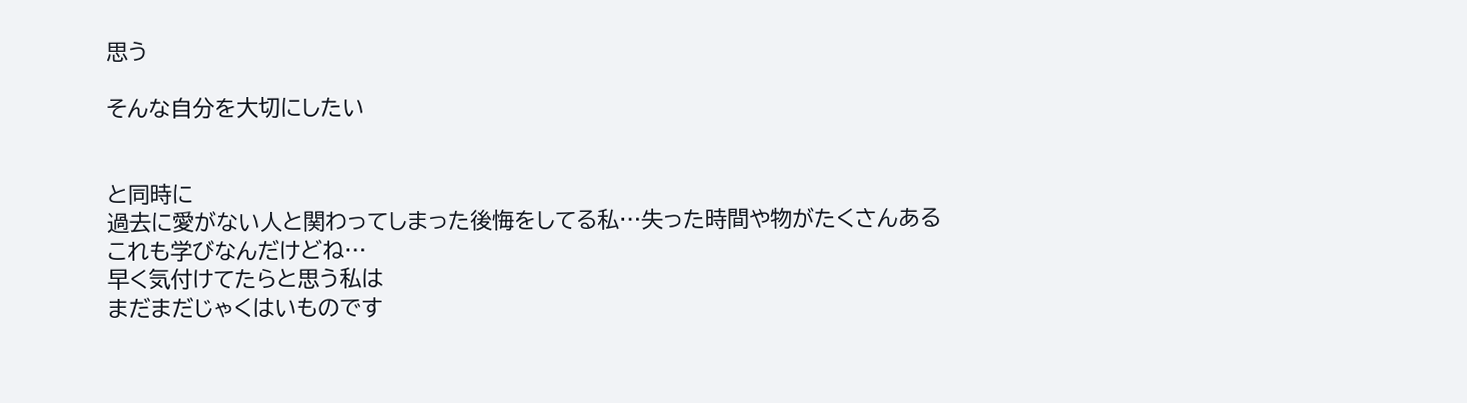思う

そんな自分を大切にしたい


と同時に
過去に愛がない人と関わってしまった後悔をしてる私…失った時間や物がたくさんある
これも学びなんだけどね…
早く気付けてたらと思う私は
まだまだじゃくはいものです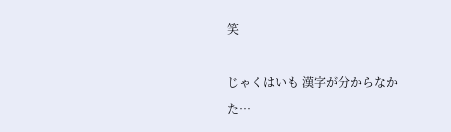笑

じゃくはいも 漢字が分からなかた…